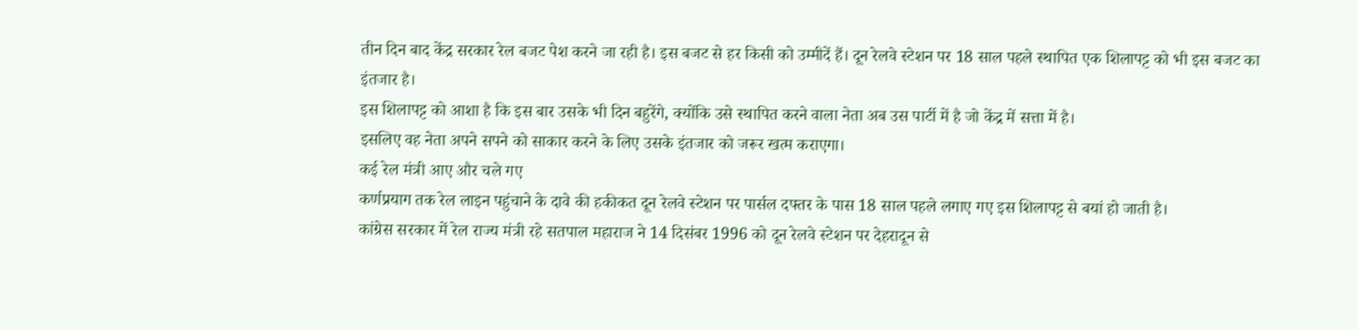तीन दिन बाद केंद्र सरकार रेल बजट पेश करने जा रही है। इस बजट से हर किसी को उम्मीदें हैं। दून रेलवे स्टेशन पर 18 साल पहले स्थापित एक शिलापट्ट को भी इस बजट का इंतजार है।
इस शिलापट्ट को आशा है कि इस बार उसके भी दिन बहुरेंगे, क्योंकि उसे स्थापित करने वाला नेता अब उस पार्टी में है जो केंद्र में सत्ता में है।
इसलिए वह नेता अपने सपने को साकार करने के लिए उसके इंतजार को जरूर खत्म कराएगा।
कई रेल मंत्री आए और चले गए
कर्णप्रयाग तक रेल लाइन पहुंचाने के दावे की हकीकत दून रेलवे स्टेशन पर पार्सल दफ्तर के पास 18 साल पहले लगाए गए इस शिलापट्ट से बयां हो जाती है।
कांग्रेस सरकार में रेल राज्य मंत्री रहे सतपाल महाराज ने 14 दिसंबर 1996 को दून रेलवे स्टेशन पर देहरादून से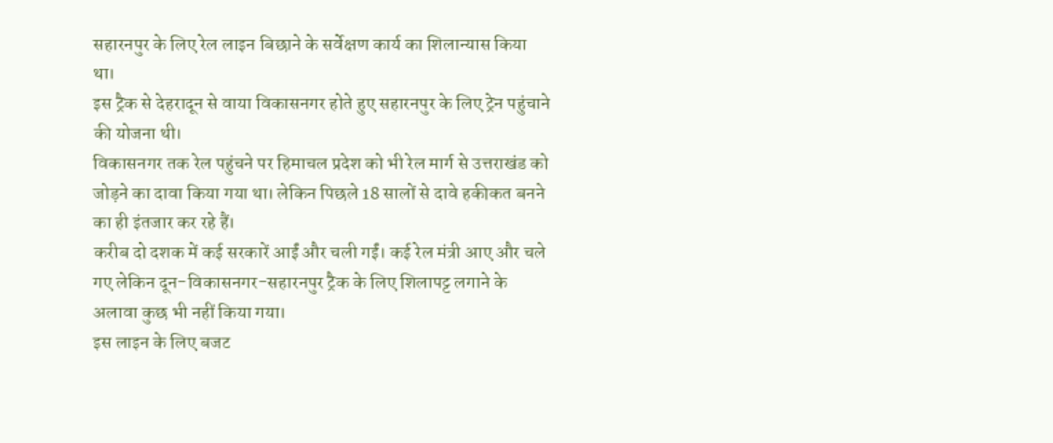सहारनपुर के लिए रेल लाइन बिछाने के सर्वेक्षण कार्य का शिलान्यास किया था।
इस ट्रैक से देहरादून से वाया विकासनगर होते हुए सहारनपुर के लिए ट्रेन पहुंचाने की योजना थी।
विकासनगर तक रेल पहुंचने पर हिमाचल प्रदेश को भी रेल मार्ग से उत्तराखंड को जोड़ने का दावा किया गया था। लेकिन पिछले 18 सालों से दावे हकीकत बनने का ही इंतजार कर रहे हैं।
करीब दो दशक में कई सरकारें आईं और चली गईं। कई रेल मंत्री आए और चले गए लेकिन दून-विकासनगर-सहारनपुर ट्रैक के लिए शिलापट्ट लगाने के अलावा कुछ भी नहीं किया गया।
इस लाइन के लिए बजट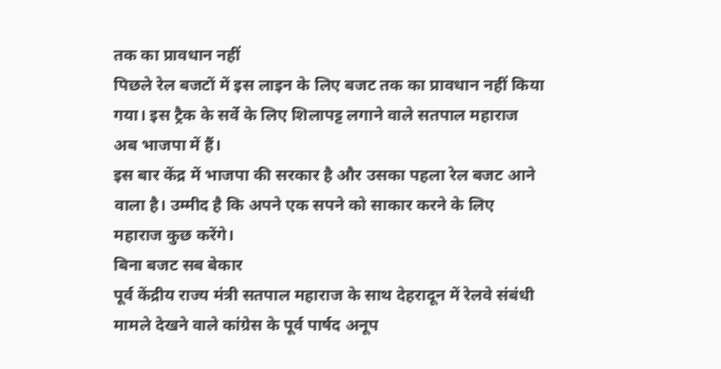तक का प्रावधान नहीं
पिछले रेल बजटों में इस लाइन के लिए बजट तक का प्रावधान नहीं किया गया। इस ट्रैक के सर्वे के लिए शिलापट्ट लगाने वाले सतपाल महाराज अब भाजपा में हैं।
इस बार केंद्र में भाजपा की सरकार है और उसका पहला रेल बजट आने वाला है। उम्मीद है कि अपने एक सपने को साकार करने के लिए महाराज कुछ करेंगे।
बिना बजट सब बेकार
पूर्व केंद्रीय राज्य मंत्री सतपाल महाराज के साथ देहरादून में रेलवे संबंधी मामले देखने वाले कांग्रेस के पूर्व पार्षद अनूप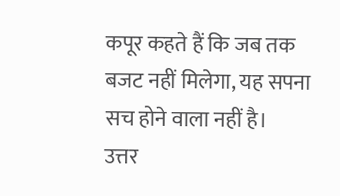कपूर कहते हैं कि जब तक बजट नहीं मिलेगा, यह सपना सच होने वाला नहीं है।
उत्तर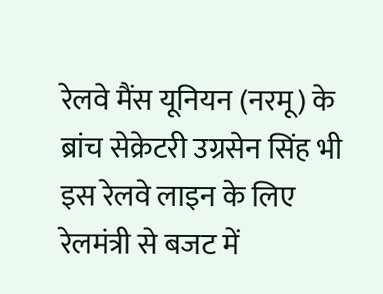रेलवे मैंस यूनियन (नरमू) के ब्रांच सेक्रेटरी उग्रसेन सिंह भी इस रेलवे लाइन के लिए रेलमंत्री से बजट में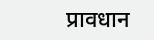प्रावधान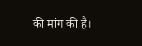की मांग की है।